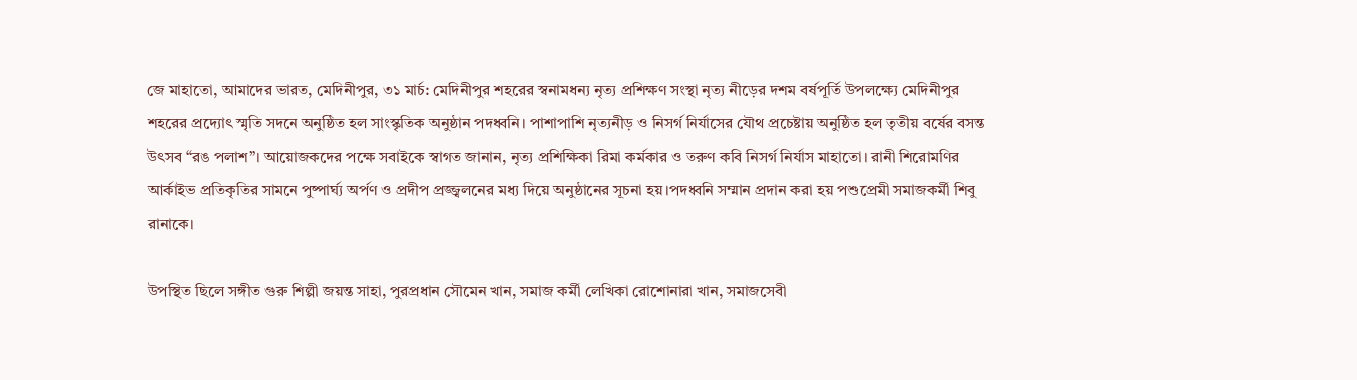জে মাহাতো, আমাদের ভারত, মেদিনীপুর, ৩১ মার্চ: মেদিনীপুর শহরের স্বনামধন্য নৃত্য প্রশিক্ষণ সংস্থা নৃত্য নীড়ের দশম বর্ষপূর্তি উপলক্ষ্যে মেদিনীপুর শহরের প্রদ্যোৎ স্মৃতি সদনে অনুষ্ঠিত হল সাংস্কৃতিক অনুষ্ঠান পদধ্বনি। পাশাপাশি নৃত্যনীড় ও নিসর্গ নির্যাসের যৌথ প্রচেষ্টায় অনুষ্ঠিত হল তৃতীয় বর্ষের বসন্ত উৎসব “রঙ পলাশ”। আয়োজকদের পক্ষে সবাইকে স্বাগত জানান, নৃত্য প্রশিক্ষিকা রিমা কর্মকার ও তরুণ কবি নিসর্গ নির্যাস মাহাতো। রানী শিরোমণির আর্কাইভ প্রতিকৃতির সামনে পুষ্পার্ঘ্য অর্পণ ও প্রদীপ প্রজ্জ্বলনের মধ্য দিয়ে অনুষ্ঠানের সূচনা হয়।পদধ্বনি সম্মান প্রদান করা হয় পশুপ্রেমী সমাজকর্মী শিবু রানাকে।

উপস্থিত ছিলে সঙ্গীত গুরু শিল্পী জয়ন্ত সাহা, পুরপ্রধান সৌমেন খান, সমাজ কর্মী লেখিকা রোশোনারা খান, সমাজসেবী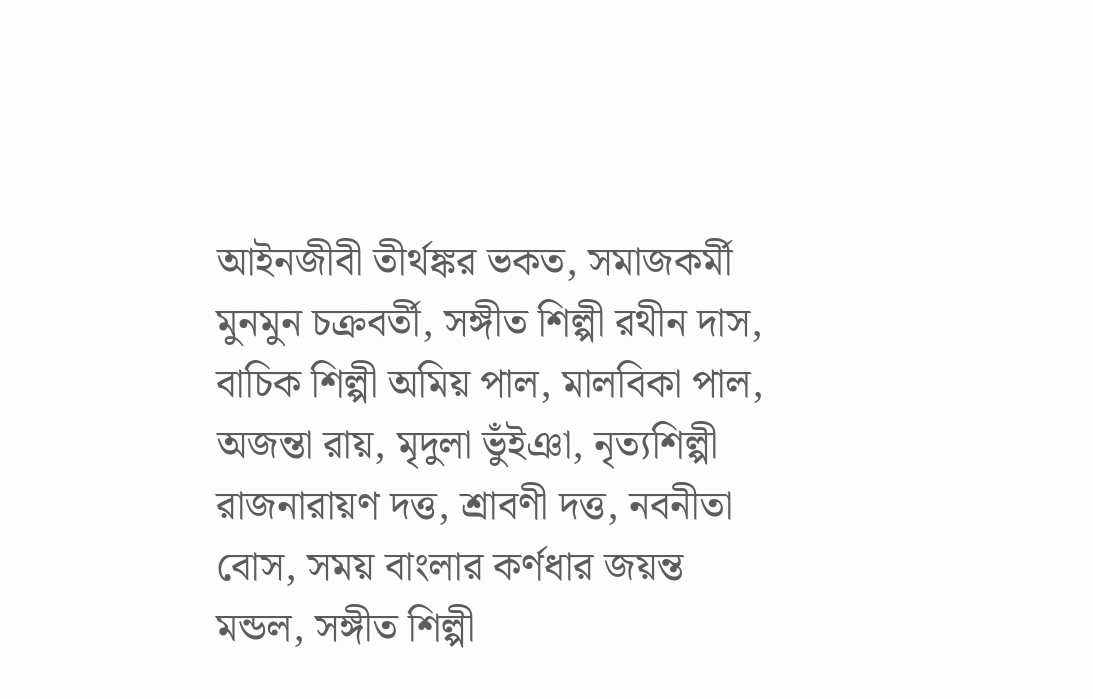আইনজীবী তীর্থঙ্কর ভকত, সমাজকর্মী মুনমুন চক্রবর্তী, সঙ্গীত শিল্পী রথীন দাস, বাচিক শিল্পী অমিয় পাল, মালবিকা পাল, অজন্তা রায়, মৃদুলা ভুঁইঞা, নৃত্যশিল্পী রাজনারায়ণ দত্ত, শ্রাবণী দত্ত, নবনীতা বোস, সময় বাংলার কর্ণধার জয়ন্ত মন্ডল, সঙ্গীত শিল্পী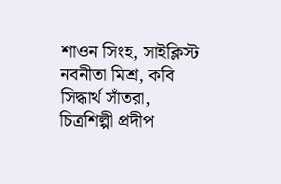শাওন সিংহ, সাইক্লিস্ট নবনীতা মিশ্র, কবি সিদ্ধার্থ সাঁতরা, চিত্রশিল্পী প্রদীপ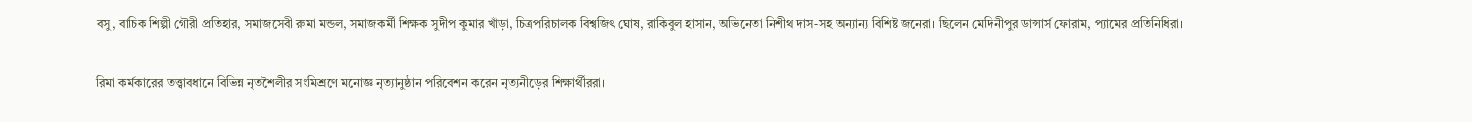বসু, বাচিক শিল্পী গৌরী প্রতিহার, সমাজসেবী রুমা মন্ডল, সমাজকর্মী শিক্ষক সুদীপ কুমার খাঁড়া, চিত্রপরিচালক বিশ্বজিৎ ঘোষ, রাকিবুল হাসান, অভিনেতা নিশীথ দাস-সহ অন্যান্য বিশিষ্ট জনেরা। ছিলেন মেদিনীপুর ডান্সার্স ফোরাম, প্যামের প্রতিনিধিরা।

রিমা কর্মকারের তত্ত্বাবধানে বিভিন্ন নৃতশৈলীর সংমিশ্রণে মনোজ্ঞ নৃত্যানুষ্ঠান পরিবেশন করেন নৃত্যনীড়ের শিক্ষার্থীররা।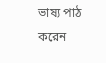ভাষ্য পাঠ করেন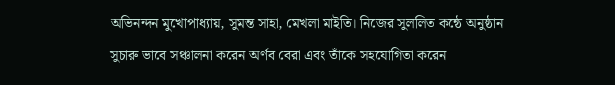অভিনন্দন মুখোপাধ্যায়, সুমন্ত সাহা, মেখলা মাইতি। নিজের সুললিত কন্ঠে অনুষ্ঠান সুচারু ভাবে সঞ্চালনা করেন অর্ণব বেরা এবং তাঁকে সহযোগিতা করেন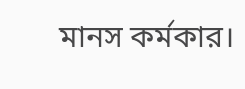মানস কর্মকার।